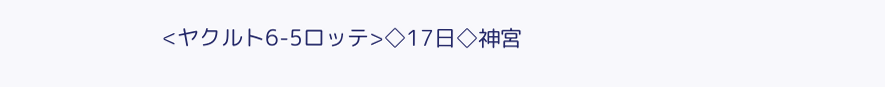<ヤクルト6-5ロッテ>◇17日◇神宮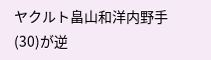ヤクルト畠山和洋内野手(30)が逆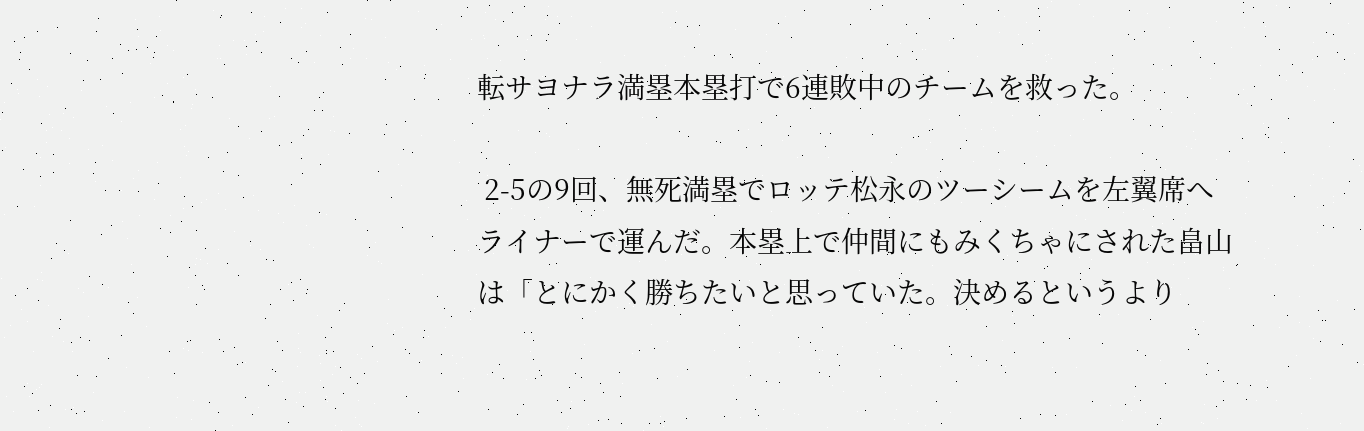転サヨナラ満塁本塁打で6連敗中のチームを救った。

 2-5の9回、無死満塁でロッテ松永のツーシームを左翼席へライナーで運んだ。本塁上で仲間にもみくちゃにされた畠山は「とにかく勝ちたいと思っていた。決めるというより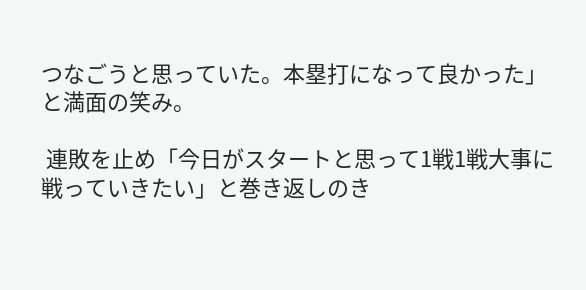つなごうと思っていた。本塁打になって良かった」と満面の笑み。

 連敗を止め「今日がスタートと思って1戦1戦大事に戦っていきたい」と巻き返しのき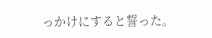っかけにすると誓った。